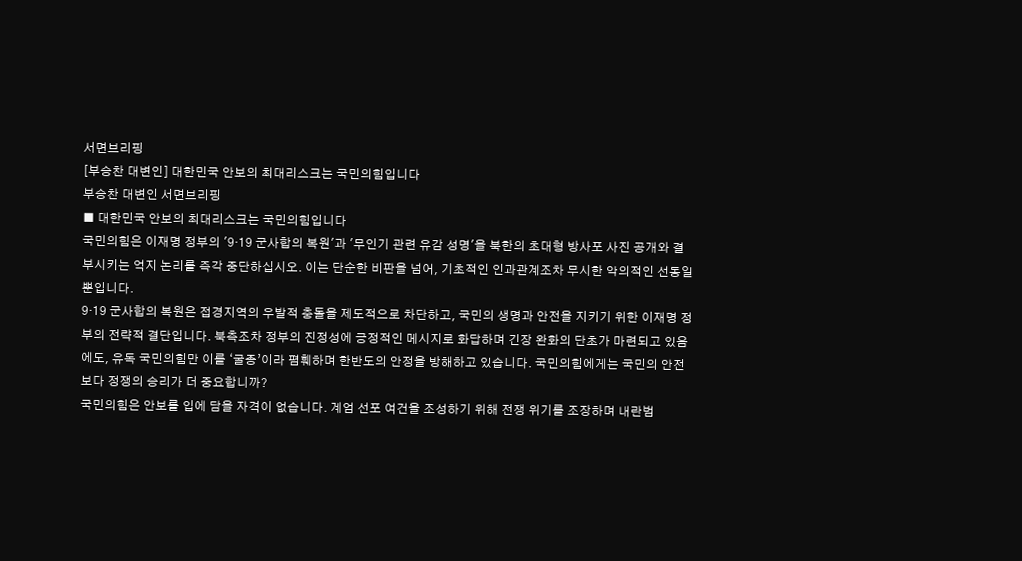서면브리핑
[부승찬 대변인] 대한민국 안보의 최대리스크는 국민의힘입니다
부승찬 대변인 서면브리핑
■ 대한민국 안보의 최대리스크는 국민의힘입니다
국민의힘은 이재명 정부의 '9·19 군사합의 복원'과 '무인기 관련 유감 성명'을 북한의 초대형 방사포 사진 공개와 결부시키는 억지 논리를 즉각 중단하십시오. 이는 단순한 비판을 넘어, 기초적인 인과관계조차 무시한 악의적인 선동일 뿐입니다.
9·19 군사합의 복원은 접경지역의 우발적 충돌을 제도적으로 차단하고, 국민의 생명과 안전을 지키기 위한 이재명 정부의 전략적 결단입니다. 북측조차 정부의 진정성에 긍정적인 메시지로 화답하며 긴장 완화의 단초가 마련되고 있음에도, 유독 국민의힘만 이를 ‘굴종’이라 폄훼하며 한반도의 안정을 방해하고 있습니다. 국민의힘에게는 국민의 안전보다 정쟁의 승리가 더 중요합니까?
국민의힘은 안보를 입에 담을 자격이 없습니다. 계엄 선포 여건을 조성하기 위해 전쟁 위기를 조장하며 내란범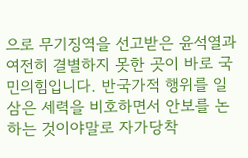으로 무기징역을 선고받은 윤석열과 여전히 결별하지 못한 곳이 바로 국민의힘입니다. 반국가적 행위를 일삼은 세력을 비호하면서 안보를 논하는 것이야말로 자가당착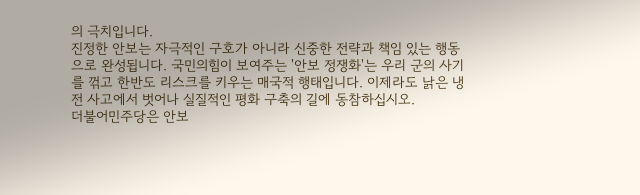의 극치입니다.
진정한 안보는 자극적인 구호가 아니라 신중한 전략과 책임 있는 행동으로 완성됩니다. 국민의힘이 보여주는 '안보 정쟁화'는 우리 군의 사기를 꺾고 한반도 리스크를 키우는 매국적 행태입니다. 이제라도 낡은 냉전 사고에서 벗어나 실질적인 평화 구축의 길에 동참하십시오.
더불어민주당은 안보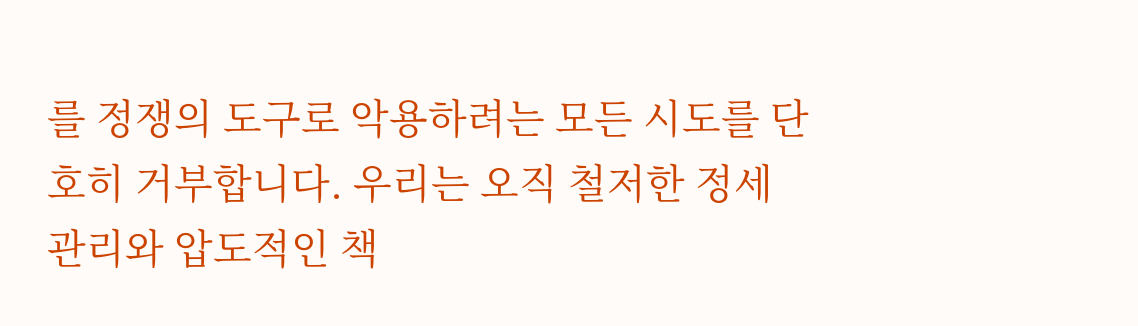를 정쟁의 도구로 악용하려는 모든 시도를 단호히 거부합니다. 우리는 오직 철저한 정세 관리와 압도적인 책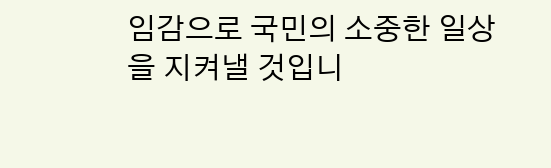임감으로 국민의 소중한 일상을 지켜낼 것입니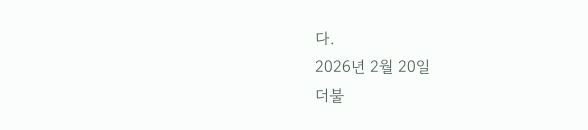다.
2026년 2월 20일
더불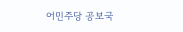어민주당 공보국